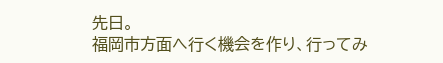先日。
福岡市方面へ行く機会を作り、行ってみ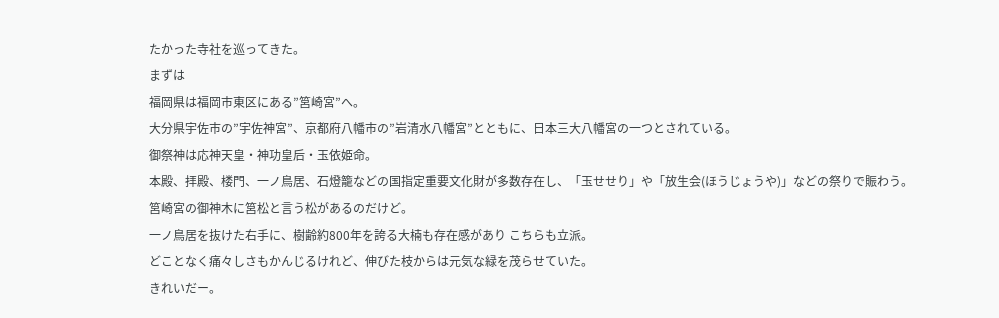たかった寺社を巡ってきた。
まずは
福岡県は福岡市東区にある”筥崎宮”へ。
大分県宇佐市の”宇佐神宮”、京都府八幡市の”岩清水八幡宮”とともに、日本三大八幡宮の一つとされている。
御祭神は応神天皇・神功皇后・玉依姫命。
本殿、拝殿、楼門、一ノ鳥居、石燈籠などの国指定重要文化財が多数存在し、「玉せせり」や「放生会(ほうじょうや)」などの祭りで賑わう。
筥崎宮の御神木に筥松と言う松があるのだけど。
一ノ鳥居を抜けた右手に、樹齢約800年を誇る大楠も存在感があり こちらも立派。
どことなく痛々しさもかんじるけれど、伸びた枝からは元気な緑を茂らせていた。
きれいだー。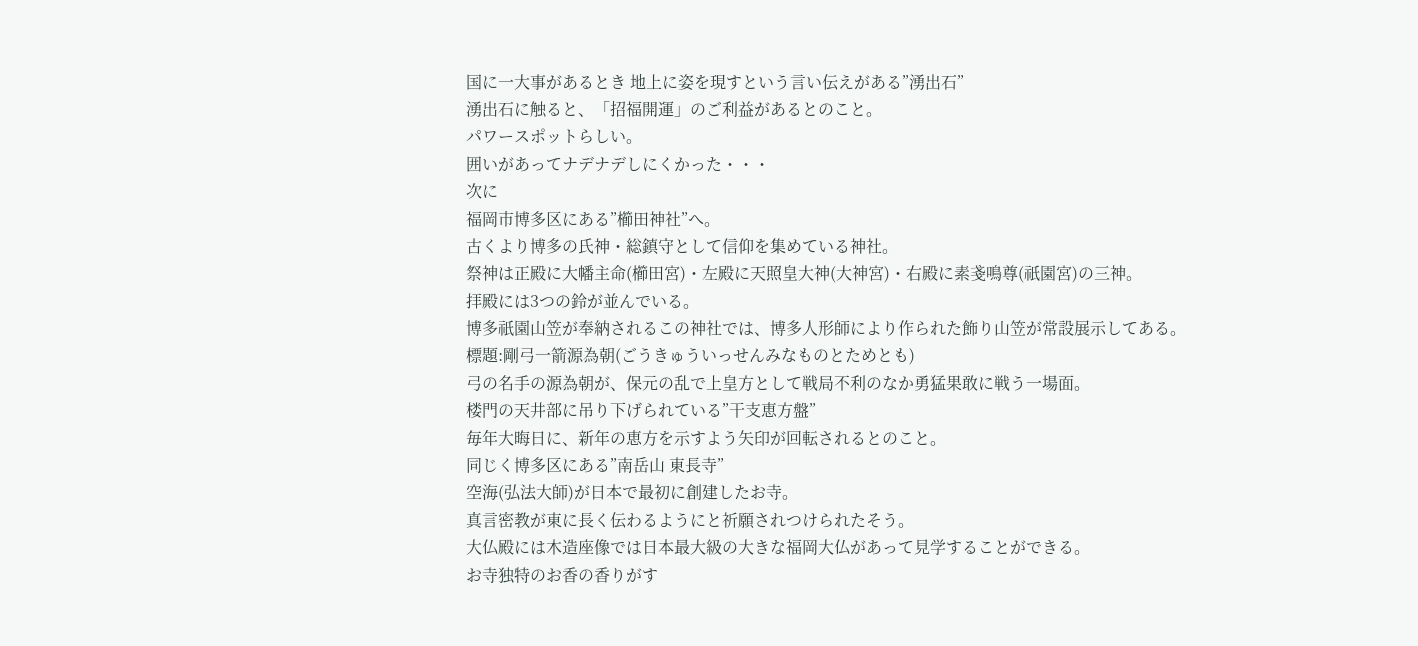国に一大事があるとき 地上に姿を現すという言い伝えがある”湧出石”
湧出石に触ると、「招福開運」のご利益があるとのこと。
パワースポットらしい。
囲いがあってナデナデしにくかった・・・
次に
福岡市博多区にある”櫛田神社”へ。
古くより博多の氏神・総鎮守として信仰を集めている神社。
祭神は正殿に大幡主命(櫛田宮)・左殿に天照皇大神(大神宮)・右殿に素戔鳴尊(祇園宮)の三神。
拝殿には3つの鈴が並んでいる。
博多祇園山笠が奉納されるこの神社では、博多人形師により作られた飾り山笠が常設展示してある。
標題:剛弓一箭源為朝(ごうきゅういっせんみなものとためとも)
弓の名手の源為朝が、保元の乱で上皇方として戦局不利のなか勇猛果敢に戦う一場面。
楼門の天井部に吊り下げられている”干支恵方盤”
毎年大晦日に、新年の恵方を示すよう矢印が回転されるとのこと。
同じく博多区にある”南岳山 東長寺”
空海(弘法大師)が日本で最初に創建したお寺。
真言密教が東に長く伝わるようにと祈願されつけられたそう。
大仏殿には木造座像では日本最大級の大きな福岡大仏があって見学することができる。
お寺独特のお香の香りがす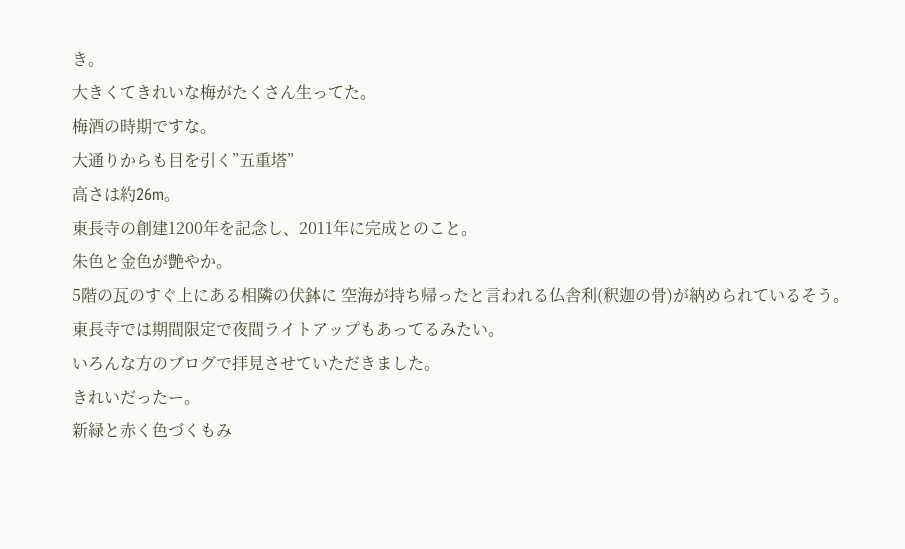き。
大きくてきれいな梅がたくさん生ってた。
梅酒の時期ですな。
大通りからも目を引く”五重塔”
高さは約26m。
東長寺の創建1200年を記念し、2011年に完成とのこと。
朱色と金色が艶やか。
5階の瓦のすぐ上にある相隣の伏鉢に 空海が持ち帰ったと言われる仏舎利(釈迦の骨)が納められているそう。
東長寺では期間限定で夜間ライトアップもあってるみたい。
いろんな方のブログで拝見させていただきました。
きれいだったー。
新緑と赤く色づくもみ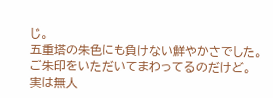じ。
五重塔の朱色にも負けない鮮やかさでした。
ご朱印をいただいてまわってるのだけど。
実は無人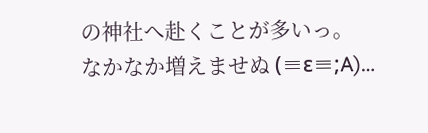の神社へ赴くことが多いっ。
なかなか増えませぬ (≡ε≡;A)…